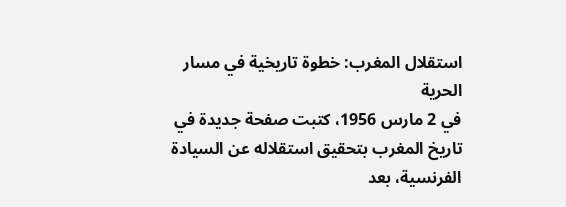استقلال المغرب: خطوة تاريخية في مسار الحرية
في 2 مارس 1956، كتبت صفحة جديدة في تاريخ المغرب بتحقيق استقلاله عن السيادة الفرنسية، بعد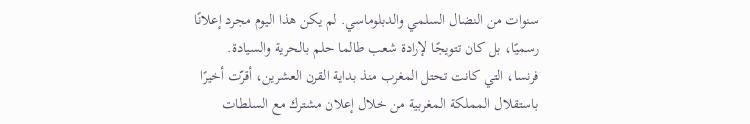سنوات من النضال السلمي والدبلوماسي. لم يكن هذا اليوم مجرد إعلانًا رسميًا، بل كان تتويجًا لإرادة شعب طالما حلم بالحرية والسيادة.
فرنسا، التي كانت تحتل المغرب منذ بداية القرن العشرين، أقرّت أخيرًا باستقلال المملكة المغربية من خلال إعلان مشترك مع السلطات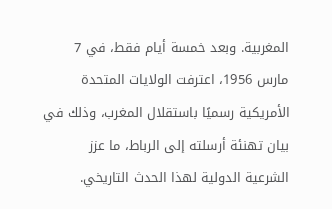المغربية. وبعد خمسة أيام فقط، في 7 مارس 1956، اعترفت الولايات المتحدة الأمريكية رسميًا باستقلال المغرب، وذلك في بيان تهنئة أرسلته إلى الرباط، ما عزز الشرعية الدولية لهذا الحدث التاريخي.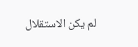لم يكن الاستقلال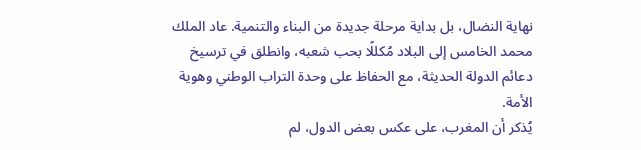نهاية النضال، بل بداية مرحلة جديدة من البناء والتنمية. عاد الملك محمد الخامس إلى البلاد مُكللًا بحب شعبه، وانطلق في ترسيخ دعائم الدولة الحديثة، مع الحفاظ على وحدة التراب الوطني وهوية الأمة.
يُذكر أن المغرب، على عكس بعض الدول، لم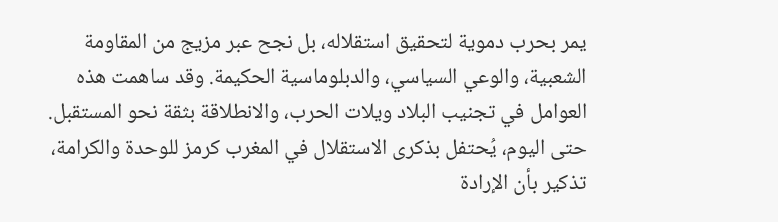يمر بحرب دموية لتحقيق استقلاله، بل نجح عبر مزيج من المقاومة الشعبية، والوعي السياسي، والدبلوماسية الحكيمة. وقد ساهمت هذه العوامل في تجنيب البلاد ويلات الحرب، والانطلاقة بثقة نحو المستقبل.
حتى اليوم، يُحتفل بذكرى الاستقلال في المغرب كرمز للوحدة والكرامة، تذكير بأن الإرادة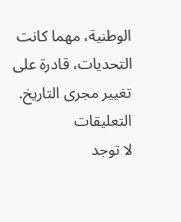الوطنية، مهما كانت التحديات، قادرة على تغيير مجرى التاريخ.
التعليقات
لا توجد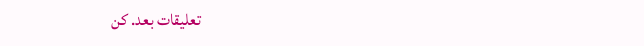تعليقات بعد. كن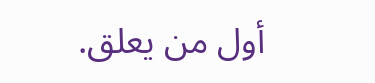أول من يعلق.